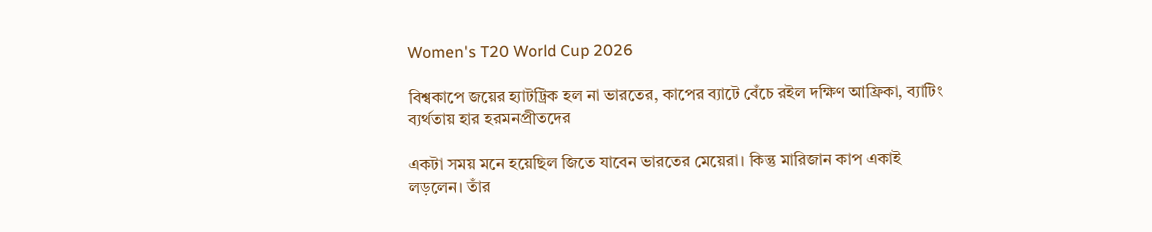Women's T20 World Cup 2026

বিশ্বকাপে জয়ের হ্যাটট্রিক হল না ভারতের, কাপের ব্যাটে বেঁচে রইল দক্ষিণ আফ্রিকা, ব্যাটিং ব্যর্থতায় হার হরমনপ্রীতদের

একটা সময় মনে হয়েছিল জিতে যাবেন ভারতের মেয়েরা। কিন্তু মারিজান কাপ একাই লড়লেন। তাঁর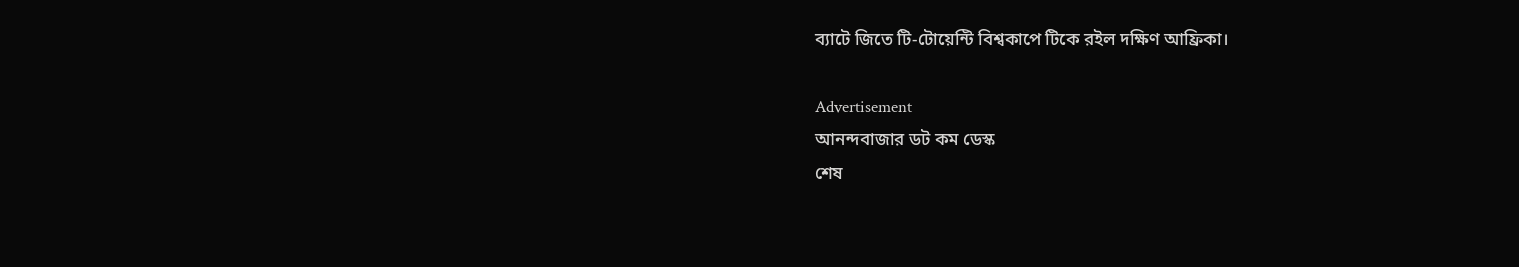ব্যাটে জিতে টি-টোয়েন্টি বিশ্বকাপে টিকে রইল দক্ষিণ আফ্রিকা।

Advertisement
আনন্দবাজার ডট কম ডেস্ক
শেষ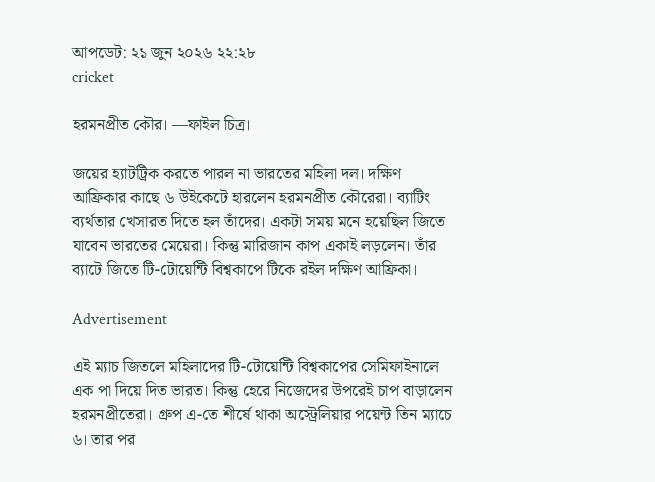আপডেট: ২১ জুন ২০২৬ ২২:২৮
cricket

হরমনপ্রীত কৌর। —ফাইল চিত্র।

জয়ের হ্যাটট্রিক করতে পারল না ভারতের মহিলা দল। দক্ষিণ আফ্রিকার কাছে ৬ উইকেটে হারলেন হরমনপ্রীত কৌরেরা। ব্যাটিং ব্যর্থতার খেসারত দিতে হল তাঁদের। একটা সময় মনে হয়েছিল জিতে যাবেন ভারতের মেয়েরা। কিন্তু মারিজান কাপ একাই লড়লেন। তাঁর ব্যাটে জিতে টি-টোয়েন্টি বিশ্বকাপে টিকে রইল দক্ষিণ আফ্রিকা।

Advertisement

এই ম্যাচ জিতলে মহিলাদের টি-টোয়েন্টি বিশ্বকাপের সেমিফাইনালে এক পা দিয়ে দিত ভারত। কিন্তু হেরে নিজেদের উপরেই চাপ বাড়ালেন হরমনপ্রীতেরা। গ্রুপ এ-তে শীর্ষে থাকা অস্ট্রেলিয়ার পয়েন্ট তিন ম্যাচে ৬। তার পর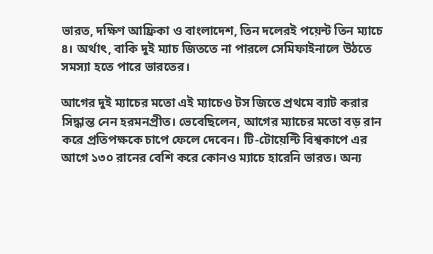ভারত, দক্ষিণ আফ্রিকা ও বাংলাদেশ, তিন দলেরই পয়েন্ট তিন ম্যাচে ৪। অর্থাৎ, বাকি দুই ম্যাচ জিততে না পারলে সেমিফাইনালে উঠতে সমস্যা হতে পারে ভারতের।

আগের দুই ম্যাচের মতো এই ম্যাচেও টস জিতে প্রথমে ব্যাট করার সিদ্ধান্ত নেন হরমনপ্রীত। ভেবেছিলেন, আগের ম্যাচের মতো বড় রান করে প্রতিপক্ষকে চাপে ফেলে দেবেন। টি-টোয়েন্টি বিশ্বকাপে এর আগে ১৩০ রানের বেশি করে কোনও ম্যাচে হারেনি ভারত। অন্য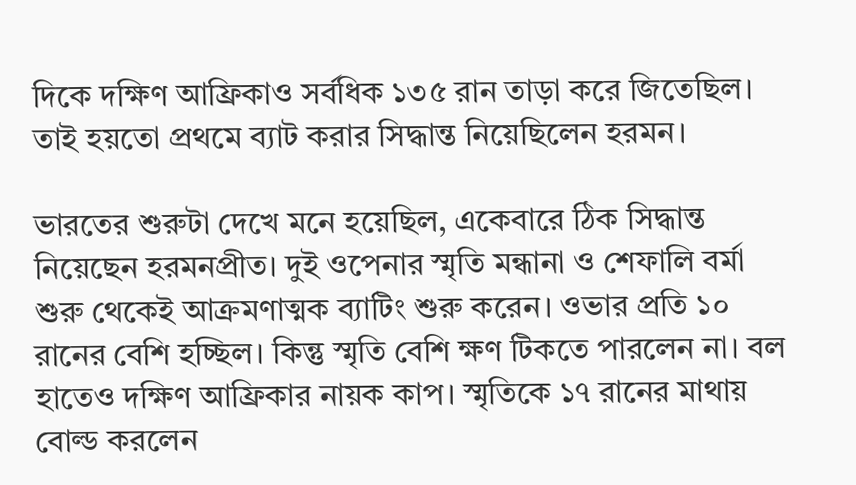দিকে দক্ষিণ আফ্রিকাও সর্বধিক ১৩৫ রান তাড়া করে জিতেছিল। তাই হয়তো প্রথমে ব্যাট করার সিদ্ধান্ত নিয়েছিলেন হরমন।

ভারতের শুরুটা দেখে মনে হয়েছিল, একেবারে ঠিক সিদ্ধান্ত নিয়েছেন হরমনপ্রীত। দুই ওপেনার স্মৃতি মন্ধানা ও শেফালি বর্মা শুরু থেকেই আক্রমণাত্মক ব্যাটিং শুরু করেন। ওভার প্রতি ১০ রানের বেশি হচ্ছিল। কিন্তু স্মৃতি বেশি ক্ষণ টিকতে পারলেন না। বল হাতেও দক্ষিণ আফ্রিকার নায়ক কাপ। স্মৃতিকে ১৭ রানের মাথায় বোল্ড করলেন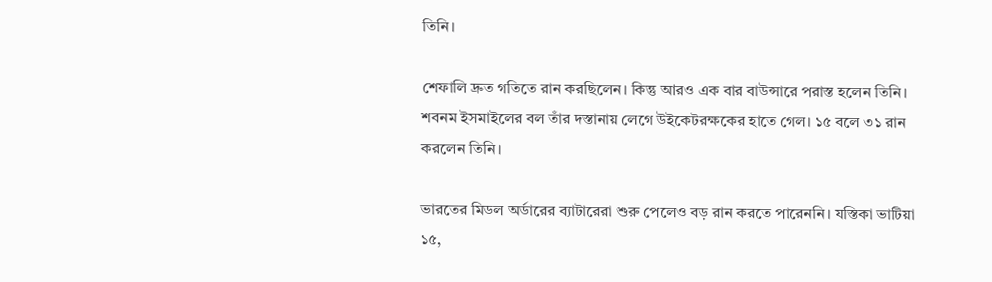তিনি।

শেফালি দ্রুত গতিতে রান করছিলেন। কিন্তু আরও এক বার বাউন্সারে পরাস্ত হলেন তিনি। শবনম ইসমাইলের বল তাঁর দস্তানায় লেগে উইকেটরক্ষকের হাতে গেল। ১৫ বলে ৩১ রান করলেন তিনি।

ভারতের মিডল অর্ডারের ব্যাটারেরা শুরু পেলেও বড় রান করতে পারেননি। যস্তিকা ভাটিয়া ১৫,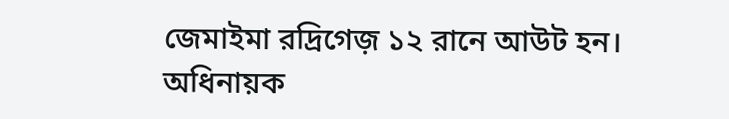জেমাইমা রদ্রিগেজ় ১২ রানে আউট হন। অধিনায়ক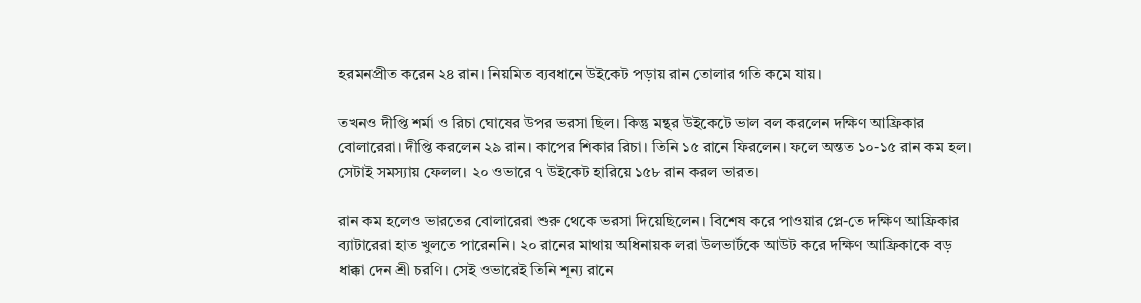হরমনপ্রীত করেন ২৪ রান। নিয়মিত ব্যবধানে উইকেট পড়ায় রান তোলার গতি কমে যায়।

তখনও দীপ্তি শর্মা ও রিচা ঘোষের উপর ভরসা ছিল। কিন্তু মন্থর উইকেটে ভাল বল করলেন দক্ষিণ আফ্রিকার বোলারেরা। দীপ্তি করলেন ২৯ রান। কাপের শিকার রিচা। তিনি ১৫ রানে ফিরলেন। ফলে অন্তত ১০-১৫ রান কম হল। সেটাই সমস্যায় ফেলল। ২০ ওভারে ৭ উইকেট হারিয়ে ১৫৮ রান করল ভারত।

রান কম হলেও ভারতের বোলারেরা শুরু থেকে ভরসা দিয়েছিলেন। বিশেষ করে পাওয়ার প্লে-তে দক্ষিণ আফ্রিকার ব্যাটারেরা হাত খুলতে পারেননি। ২০ রানের মাথায় অধিনায়ক লরা উলভার্টকে আউট করে দক্ষিণ আফ্রিকাকে বড় ধাক্কা দেন শ্রী চরণি। সেই ওভারেই তিনি শূন্য রানে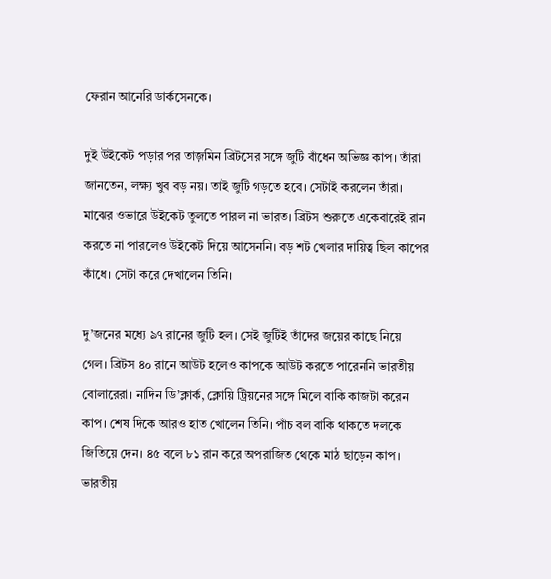ফেরান আনেরি ডার্কসেনকে।

দুই উইকেট পড়ার পর তাজ়মিন ব্রিটসের সঙ্গে জুটি বাঁধেন অভিজ্ঞ কাপ। তাঁরা জানতেন, লক্ষ্য খুব বড় নয়। তাই জুটি গড়তে হবে। সেটাই করলেন তাঁরা। মাঝের ওভারে উইকেট তুলতে পারল না ভারত। ব্রিটস শুরুতে একেবারেই রান করতে না পারলেও উইকেট দিয়ে আসেননি। বড় শট খেলার দায়িত্ব ছিল কাপের কাঁধে। সেটা করে দেখালেন তিনি।

দু’জনের মধ্যে ৯৭ রানের জুটি হল। সেই জুটিই তাঁদের জয়ের কাছে নিয়ে গেল। ব্রিটস ৪০ রানে আউট হলেও কাপকে আউট করতে পারেননি ভারতীয় বোলারেরা। নাদিন ডি’ক্লার্ক, ক্লোয়ি ট্রিয়নের সঙ্গে মিলে বাকি কাজটা করেন কাপ। শেষ দিকে আরও হাত খোলেন তিনি। পাঁচ বল বাকি থাকতে দলকে জিতিয়ে দেন। ৪৫ বলে ৮১ রান করে অপরাজিত থেকে মাঠ ছাড়েন কাপ। ভারতীয়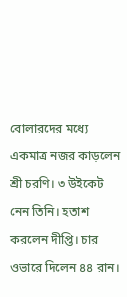বোলারদের মধ্যে একমাত্র নজর কাড়লেন শ্রী চরণি। ৩ উইকেট নেন তিনি। হতাশ করলেন দীপ্তি। চার ওভারে দিলেন ৪৪ রান।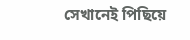সেখানেই পিছিয়ে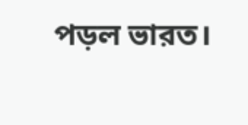পড়ল ভারত।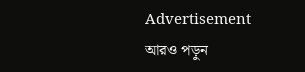Advertisement
আরও পড়ুন